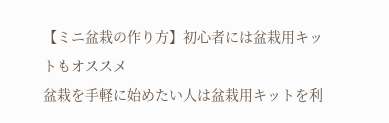【ミニ盆栽の作り方】初心者には盆栽用キットもオススメ
盆栽を手軽に始めたい人は盆栽用キットを利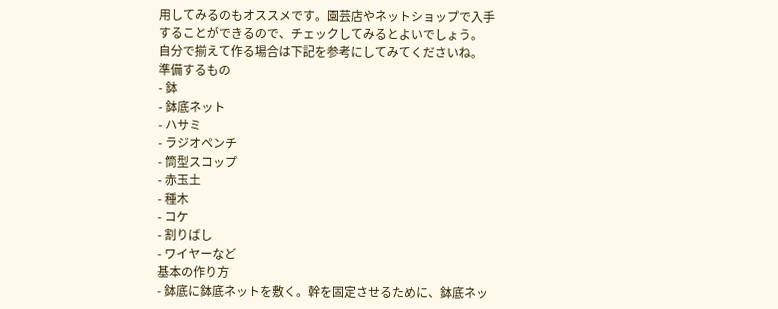用してみるのもオススメです。園芸店やネットショップで入手することができるので、チェックしてみるとよいでしょう。
自分で揃えて作る場合は下記を参考にしてみてくださいね。
準備するもの
- 鉢
- 鉢底ネット
- ハサミ
- ラジオペンチ
- 筒型スコップ
- 赤玉土
- 種木
- コケ
- 割りばし
- ワイヤーなど
基本の作り方
- 鉢底に鉢底ネットを敷く。幹を固定させるために、鉢底ネッ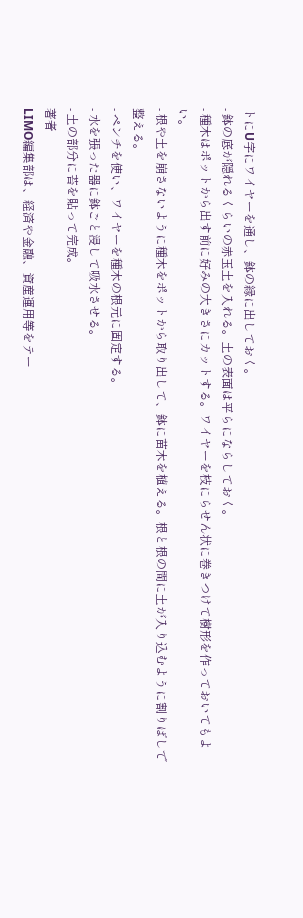トにU字にワイヤーを通し、鉢の縁に出しておく。
- 鉢の底が隠れるくらいの赤玉土を入れる。土の表面は平らにならしておく。
- 種木はポットから出す前に好みの大きさにカットする。ワイヤーを枝にらせん状に巻きつけて樹形を作っておいてもよい。
- 根や土を崩さないように種木をポットから取り出して、鉢に苗木を植える。根と根の間に土が入り込むように割りばしで整える。
- ペンチを使い、ワイヤーを種木の根元に固定する。
- 水を張った器に鉢ごと浸して吸水させる。
- 土の部分に苔を貼って完成。
著者
LIMO編集部は、経済や金融、資産運用等をテー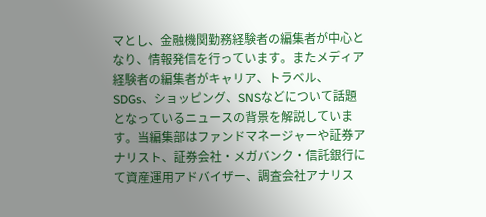マとし、金融機関勤務経験者の編集者が中心となり、情報発信を行っています。またメディア経験者の編集者がキャリア、トラベル、SDGs、ショッピング、SNSなどについて話題となっているニュースの背景を解説しています。当編集部はファンドマネージャーや証券アナリスト、証券会社・メガバンク・信託銀行にて資産運用アドバイザー、調査会社アナリス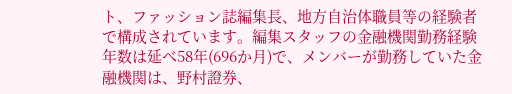ト、ファッション誌編集長、地方自治体職員等の経験者で構成されています。編集スタッフの金融機関勤務経験年数は延べ58年(696か月)で、メンバーが勤務していた金融機関は、野村證券、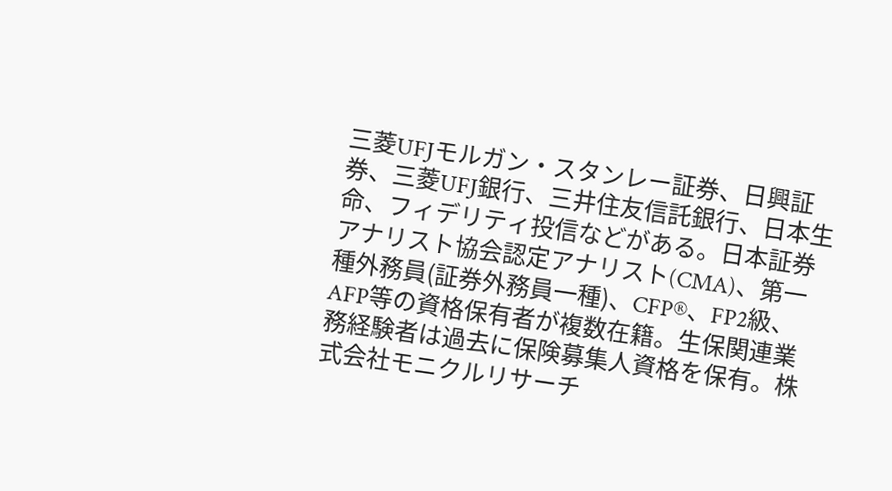三菱UFJモルガン・スタンレー証券、日興証券、三菱UFJ銀行、三井住友信託銀行、日本生命、フィデリティ投信などがある。日本証券アナリスト協会認定アナリスト(CMA)、第一種外務員(証券外務員一種)、CFP®、FP2級、AFP等の資格保有者が複数在籍。生保関連業務経験者は過去に保険募集人資格を保有。株式会社モニクルリサーチ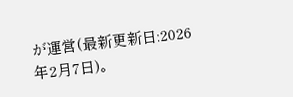が運営(最新更新日:2026年2月7日)。